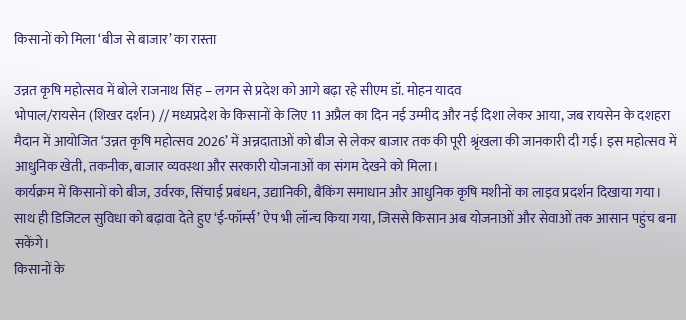किसानों को मिला ‘बीज से बाजार’ का रास्ता

उन्नत कृषि महोत्सव में बोले राजनाथ सिंह – लगन से प्रदेश को आगे बढ़ा रहे सीएम डॉ. मोहन यादव
भोपाल/रायसेन (शिखर दर्शन) // मध्यप्रदेश के किसानों के लिए 11 अप्रैल का दिन नई उम्मीद और नई दिशा लेकर आया, जब रायसेन के दशहरा मैदान में आयोजित ‘उन्नत कृषि महोत्सव 2026’ में अन्नदाताओं को बीज से लेकर बाजार तक की पूरी श्रृंखला की जानकारी दी गई। इस महोत्सव में आधुनिक खेती, तकनीक, बाजार व्यवस्था और सरकारी योजनाओं का संगम देखने को मिला।
कार्यक्रम में किसानों को बीज, उर्वरक, सिंचाई प्रबंधन, उद्यानिकी, बैंकिंग समाधान और आधुनिक कृषि मशीनों का लाइव प्रदर्शन दिखाया गया। साथ ही डिजिटल सुविधा को बढ़ावा देते हुए ‘ई-फॉर्म्स’ ऐप भी लॉन्च किया गया, जिससे किसान अब योजनाओं और सेवाओं तक आसान पहुंच बना सकेंगे।
किसानों के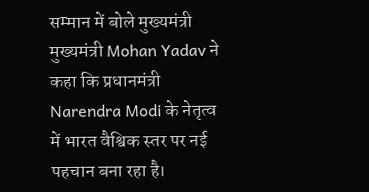सम्मान में बोले मुख्यमंत्री
मुख्यमंत्री Mohan Yadav ने कहा कि प्रधानमंत्री Narendra Modi के नेतृत्व में भारत वैश्विक स्तर पर नई पहचान बना रहा है।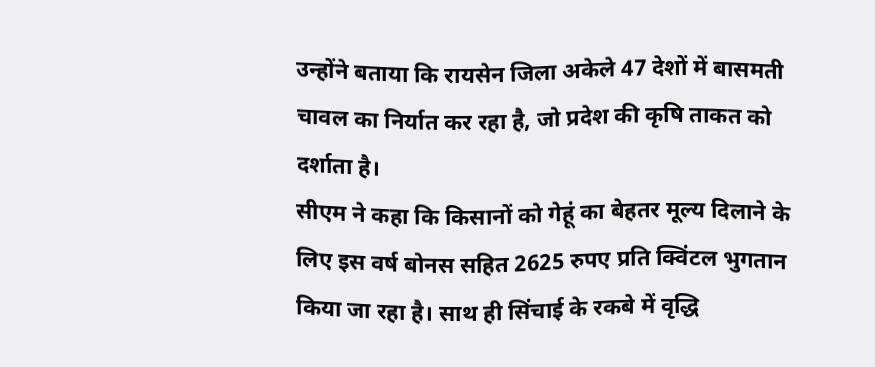उन्होंने बताया कि रायसेन जिला अकेले 47 देशों में बासमती चावल का निर्यात कर रहा है, जो प्रदेश की कृषि ताकत को दर्शाता है।
सीएम ने कहा कि किसानों को गेहूं का बेहतर मूल्य दिलाने के लिए इस वर्ष बोनस सहित 2625 रुपए प्रति क्विंटल भुगतान किया जा रहा है। साथ ही सिंचाई के रकबे में वृद्धि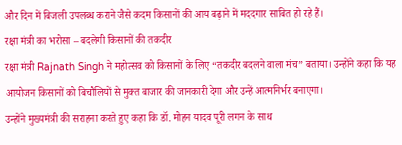और दिन में बिजली उपलब्ध कराने जैसे कदम किसानों की आय बढ़ाने में मददगार साबित हो रहे हैं।
रक्षा मंत्री का भरोसा – बदलेगी किसानों की तकदीर
रक्षा मंत्री Rajnath Singh ने महोत्सव को किसानों के लिए “तकदीर बदलने वाला मंच” बताया। उन्होंने कहा कि यह आयोजन किसानों को बिचौलियों से मुक्त बाजार की जानकारी देगा और उन्हें आत्मनिर्भर बनाएगा।
उन्होंने मुख्यमंत्री की सराहना करते हुए कहा कि डॉ. मोहन यादव पूरी लगन के साथ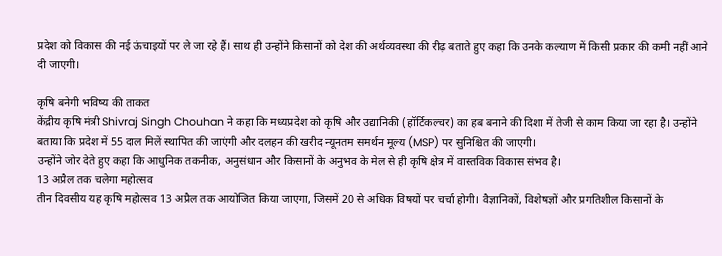प्रदेश को विकास की नई ऊंचाइयों पर ले जा रहे हैं। साथ ही उन्होंने किसानों को देश की अर्थव्यवस्था की रीढ़ बताते हुए कहा कि उनके कल्याण में किसी प्रकार की कमी नहीं आने दी जाएगी।

कृषि बनेगी भविष्य की ताकत
केंद्रीय कृषि मंत्री Shivraj Singh Chouhan ने कहा कि मध्यप्रदेश को कृषि और उद्यानिकी (हॉर्टिकल्चर) का हब बनाने की दिशा में तेजी से काम किया जा रहा है। उन्होंने बताया कि प्रदेश में 55 दाल मिलें स्थापित की जाएंगी और दलहन की खरीद न्यूनतम समर्थन मूल्य (MSP) पर सुनिश्चित की जाएगी।
उन्होंने जोर देते हुए कहा कि आधुनिक तकनीक, अनुसंधान और किसानों के अनुभव के मेल से ही कृषि क्षेत्र में वास्तविक विकास संभव है।
13 अप्रैल तक चलेगा महोत्सव
तीन दिवसीय यह कृषि महोत्सव 13 अप्रैल तक आयोजित किया जाएगा, जिसमें 20 से अधिक विषयों पर चर्चा होगी। वैज्ञानिकों, विशेषज्ञों और प्रगतिशील किसानों के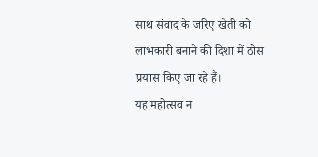साथ संवाद के जरिए खेती को लाभकारी बनाने की दिशा में ठोस प्रयास किए जा रहे हैं।
यह महोत्सव न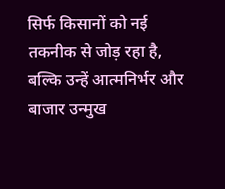सिर्फ किसानों को नई तकनीक से जोड़ रहा है, बल्कि उन्हें आत्मनिर्भर और बाजार उन्मुख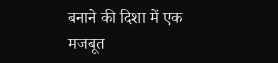बनाने की दिशा में एक मजबूत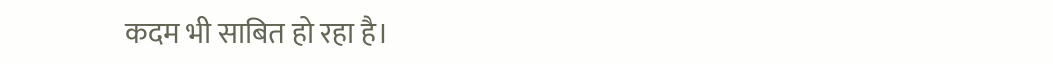कदम भी साबित हो रहा है।